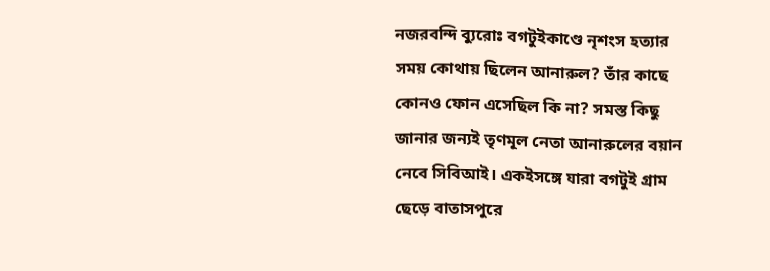নজরবন্দি ব্যুরোঃ বগটুইকাণ্ডে নৃশংস হত্যার সময় কোথায় ছিলেন আনারুল? তাঁর কাছে কোনও ফোন এসেছিল কি না? সমস্ত কিছু জানার জন্যই তৃণমূল নেতা আনারুলের বয়ান নেবে সিবিআই। একইসঙ্গে যারা বগটুই গ্রাম ছেড়ে বাতাসপুরে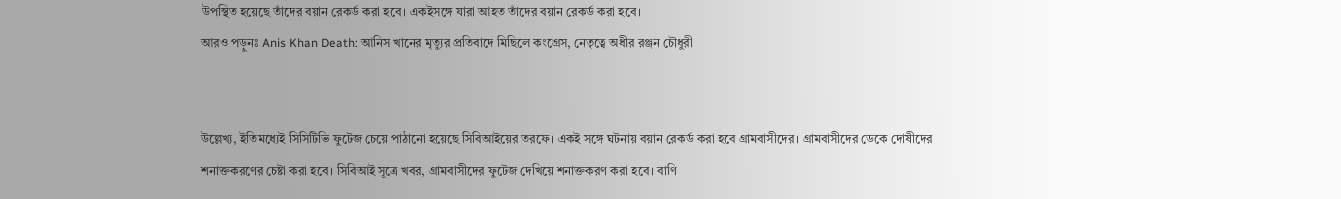উপস্থিত হয়েছে তাঁদের বয়ান রেকর্ড করা হবে। একইসঙ্গে যারা আহত তাঁদের বয়ান রেকর্ড করা হবে।
আরও পড়ুনঃ Anis Khan Death: আনিস খানের মৃত্যুর প্রতিবাদে মিছিলে কংগ্রেস, নেতৃত্বে অধীর রঞ্জন চৌধুরী


উল্লেখ্য, ইতিমধ্যেই সিসিটিভি ফুটেজ চেয়ে পাঠানো হয়েছে সিবিআইয়ের তরফে। একই সঙ্গে ঘটনায় বয়ান রেকর্ড করা হবে গ্রামবাসীদের। গ্রামবাসীদের ডেকে দোষীদের শনাক্তকরণের চেষ্টা করা হবে। সিবিআই সূত্রে খবর, গ্রামবাসীদের ফুটেজ দেখিয়ে শনাক্তকরণ করা হবে। বাণি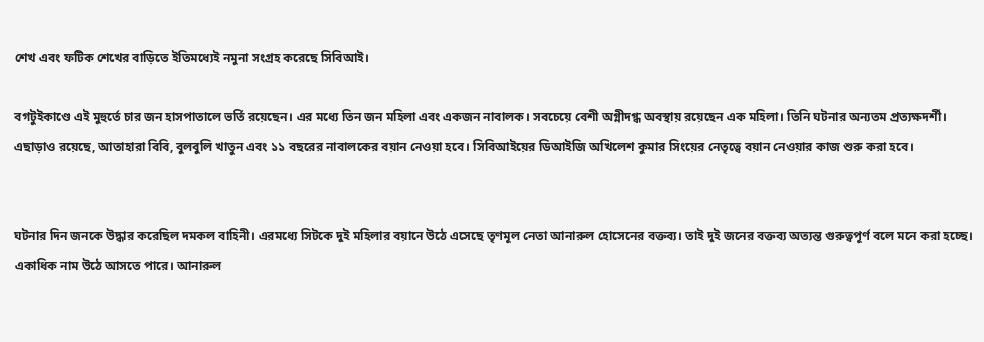শেখ এবং ফটিক শেখের বাড়িতে ইতিমধ্যেই নমুনা সংগ্রহ করেছে সিবিআই।

বগটুইকাণ্ডে এই মুহুর্তে চার জন হাসপাতালে ভর্তি রয়েছেন। এর মধ্যে তিন জন মহিলা এবং একজন নাবালক। সবচেয়ে বেশী অগ্নীদগ্ধ অবস্থায় রয়েছেন এক মহিলা। তিনি ঘটনার অন্যতম প্রত্যক্ষদর্শী। এছাড়াও রয়েছে, আতাহারা বিবি, বুলবুলি খাতুন এবং ১১ বছরের নাবালকের বয়ান নেওয়া হবে। সিবিআইয়ের ডিআইজি অখিলেশ কুমার সিংয়ের নেতৃত্বে বয়ান নেওয়ার কাজ শুরু করা হবে।


ঘটনার দিন জনকে উদ্ধার করেছিল দমকল বাহিনী। এরমধ্যে সিটকে দুই মহিলার বয়ানে উঠে এসেছে তৃণমূল নেতা আনারুল হোসেনের বক্তব্য। তাই দুই জনের বক্তব্য অত্যন্ত গুরুত্বপূর্ণ বলে মনে করা হচ্ছে। একাধিক নাম উঠে আসতে পারে। আনারুল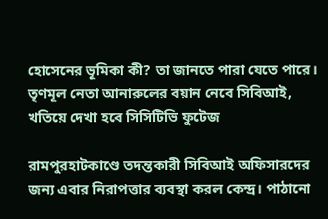হোসেনের ভূমিকা কী? তা জানতে পারা যেতে পারে।
তৃণমূল নেতা আনারুলের বয়ান নেবে সিবিআই, খতিয়ে দেখা হবে সিসিটিভি ফুটেজ

রামপুরহাটকাণ্ডে তদন্তকারী সিবিআই অফিসারদের জন্য এবার নিরাপত্তার ব্যবস্থা করল কেন্দ্র। পাঠানো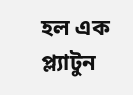হল এক প্ল্যাটুন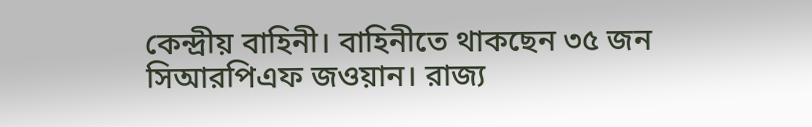কেন্দ্রীয় বাহিনী। বাহিনীতে থাকছেন ৩৫ জন সিআরপিএফ জওয়ান। রাজ্য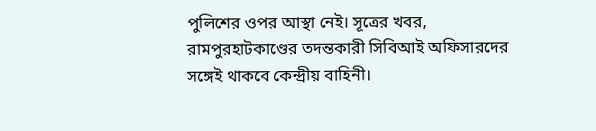পুলিশের ওপর আস্থা নেই। সূত্রের খবর, রামপুরহাটকাণ্ডের তদন্তকারী সিবিআই অফিসারদের সঙ্গেই থাকবে কেন্দ্রীয় বাহিনী।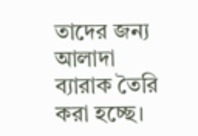তাদের জন্য আলাদা ব্যারাক তৈরি করা হচ্ছে।